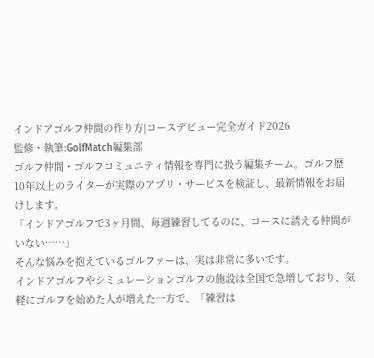インドアゴルフ仲間の作り方|コースデビュー完全ガイド2026
監修・執筆:GolfMatch編集部
ゴルフ仲間・ゴルフコミュニティ情報を専門に扱う編集チーム。ゴルフ歴10年以上のライターが実際のアプリ・サービスを検証し、最新情報をお届けします。
「インドアゴルフで3ヶ月間、毎週練習してるのに、コースに誘える仲間がいない……」
そんな悩みを抱えているゴルファーは、実は非常に多いです。
インドアゴルフやシミュレーションゴルフの施設は全国で急増しており、気軽にゴルフを始めた人が増えた一方で、「練習は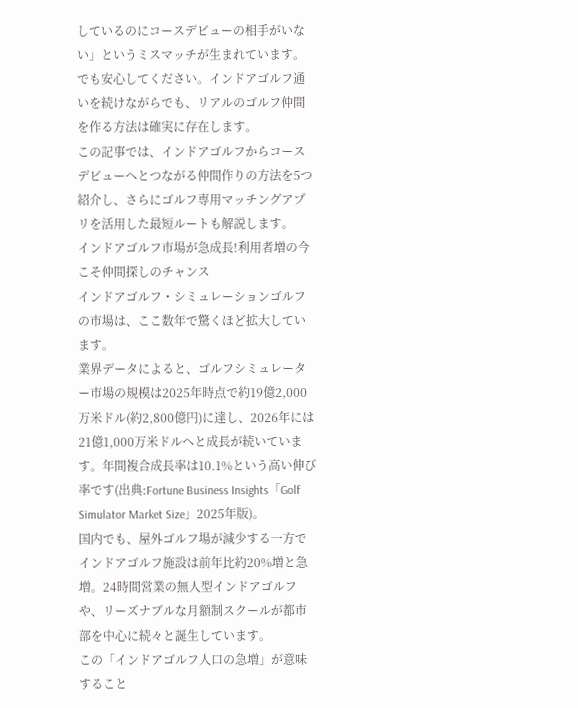しているのにコースデビューの相手がいない」というミスマッチが生まれています。
でも安心してください。インドアゴルフ通いを続けながらでも、リアルのゴルフ仲間を作る方法は確実に存在します。
この記事では、インドアゴルフからコースデビューへとつながる仲間作りの方法を5つ紹介し、さらにゴルフ専用マッチングアプリを活用した最短ルートも解説します。
インドアゴルフ市場が急成長!利用者増の今こそ仲間探しのチャンス
インドアゴルフ・シミュレーションゴルフの市場は、ここ数年で驚くほど拡大しています。
業界データによると、ゴルフシミュレーター市場の規模は2025年時点で約19億2,000万米ドル(約2,800億円)に達し、2026年には21億1,000万米ドルへと成長が続いています。年間複合成長率は10.1%という高い伸び率です(出典:Fortune Business Insights「Golf Simulator Market Size」2025年版)。
国内でも、屋外ゴルフ場が減少する一方でインドアゴルフ施設は前年比約20%増と急増。24時間営業の無人型インドアゴルフや、リーズナブルな月額制スクールが都市部を中心に続々と誕生しています。
この「インドアゴルフ人口の急増」が意味すること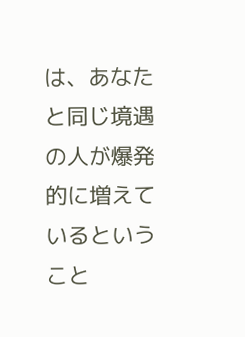は、あなたと同じ境遇の人が爆発的に増えているということ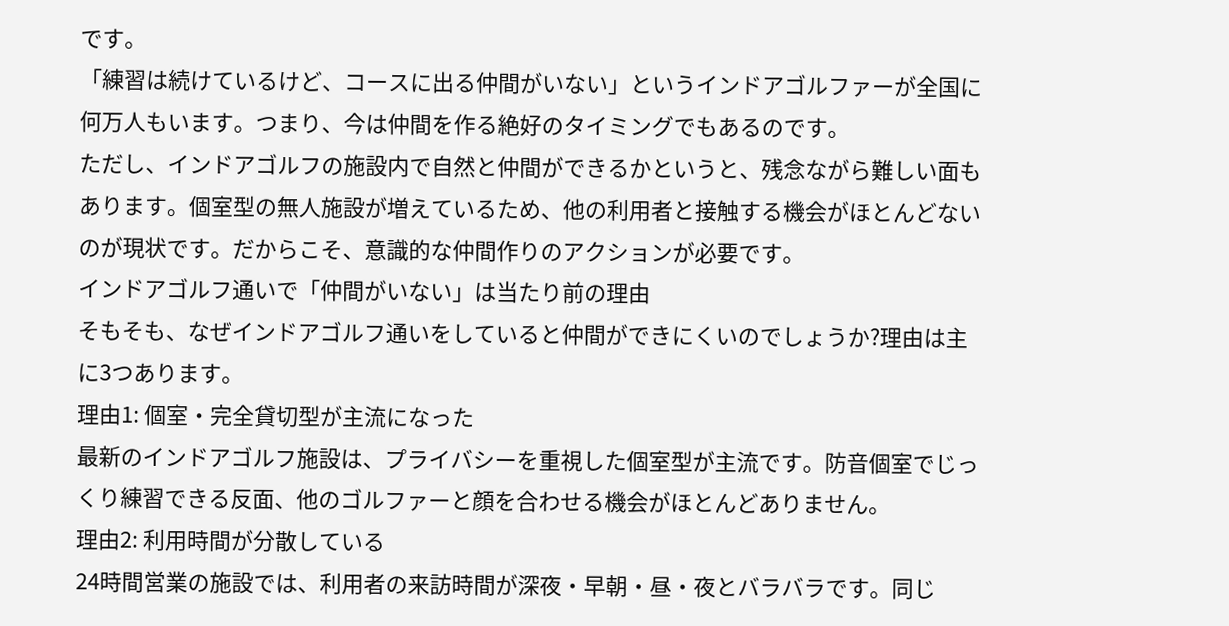です。
「練習は続けているけど、コースに出る仲間がいない」というインドアゴルファーが全国に何万人もいます。つまり、今は仲間を作る絶好のタイミングでもあるのです。
ただし、インドアゴルフの施設内で自然と仲間ができるかというと、残念ながら難しい面もあります。個室型の無人施設が増えているため、他の利用者と接触する機会がほとんどないのが現状です。だからこそ、意識的な仲間作りのアクションが必要です。
インドアゴルフ通いで「仲間がいない」は当たり前の理由
そもそも、なぜインドアゴルフ通いをしていると仲間ができにくいのでしょうか?理由は主に3つあります。
理由1: 個室・完全貸切型が主流になった
最新のインドアゴルフ施設は、プライバシーを重視した個室型が主流です。防音個室でじっくり練習できる反面、他のゴルファーと顔を合わせる機会がほとんどありません。
理由2: 利用時間が分散している
24時間営業の施設では、利用者の来訪時間が深夜・早朝・昼・夜とバラバラです。同じ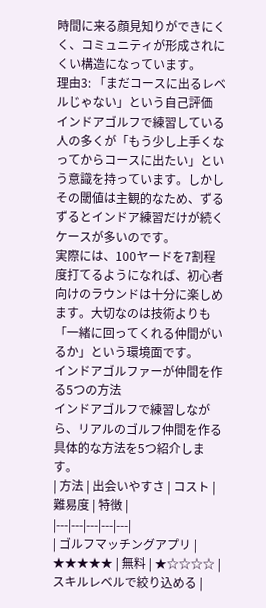時間に来る顔見知りができにくく、コミュニティが形成されにくい構造になっています。
理由3: 「まだコースに出るレベルじゃない」という自己評価
インドアゴルフで練習している人の多くが「もう少し上手くなってからコースに出たい」という意識を持っています。しかしその閾値は主観的なため、ずるずるとインドア練習だけが続くケースが多いのです。
実際には、100ヤードを7割程度打てるようになれば、初心者向けのラウンドは十分に楽しめます。大切なのは技術よりも「一緒に回ってくれる仲間がいるか」という環境面です。
インドアゴルファーが仲間を作る5つの方法
インドアゴルフで練習しながら、リアルのゴルフ仲間を作る具体的な方法を5つ紹介します。
| 方法 | 出会いやすさ | コスト | 難易度 | 特徴 |
|---|---|---|---|---|
| ゴルフマッチングアプリ | ★★★★★ | 無料 | ★☆☆☆☆ | スキルレベルで絞り込める |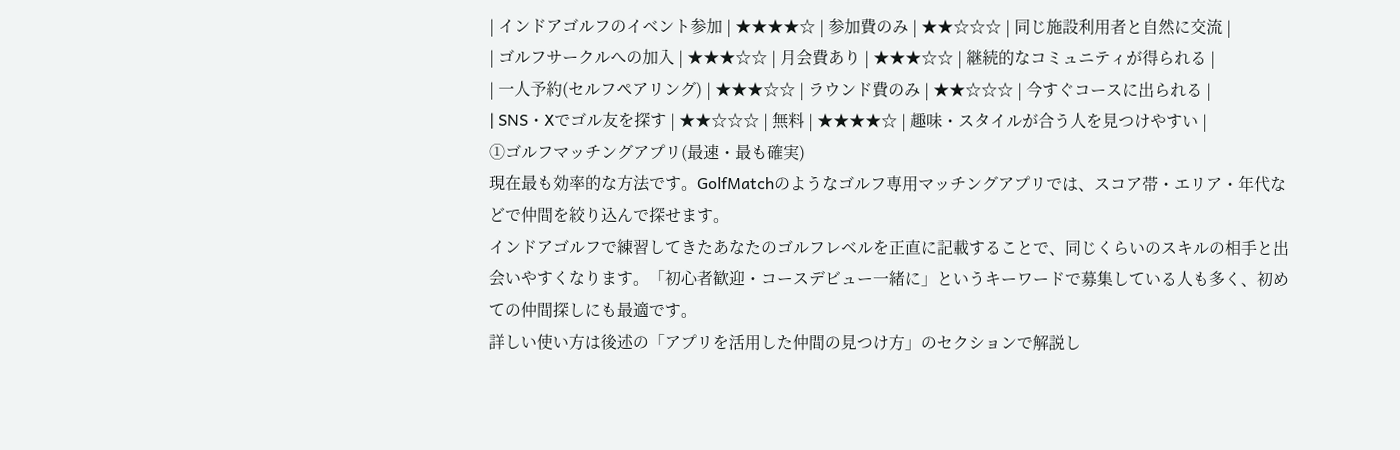| インドアゴルフのイベント参加 | ★★★★☆ | 参加費のみ | ★★☆☆☆ | 同じ施設利用者と自然に交流 |
| ゴルフサークルへの加入 | ★★★☆☆ | 月会費あり | ★★★☆☆ | 継続的なコミュニティが得られる |
| 一人予約(セルフペアリング) | ★★★☆☆ | ラウンド費のみ | ★★☆☆☆ | 今すぐコースに出られる |
| SNS・Xでゴル友を探す | ★★☆☆☆ | 無料 | ★★★★☆ | 趣味・スタイルが合う人を見つけやすい |
①ゴルフマッチングアプリ(最速・最も確実)
現在最も効率的な方法です。GolfMatchのようなゴルフ専用マッチングアプリでは、スコア帯・エリア・年代などで仲間を絞り込んで探せます。
インドアゴルフで練習してきたあなたのゴルフレベルを正直に記載することで、同じくらいのスキルの相手と出会いやすくなります。「初心者歓迎・コースデビュー一緒に」というキーワードで募集している人も多く、初めての仲間探しにも最適です。
詳しい使い方は後述の「アプリを活用した仲間の見つけ方」のセクションで解説し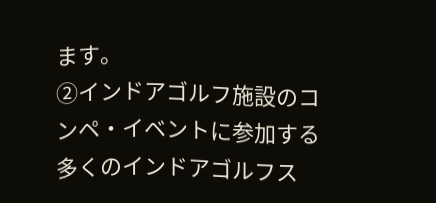ます。
②インドアゴルフ施設のコンペ・イベントに参加する
多くのインドアゴルフス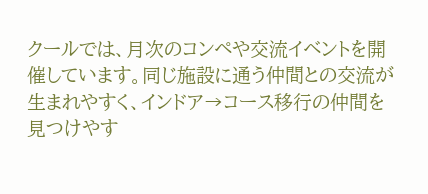クールでは、月次のコンペや交流イベントを開催しています。同じ施設に通う仲間との交流が生まれやすく、インドア→コース移行の仲間を見つけやす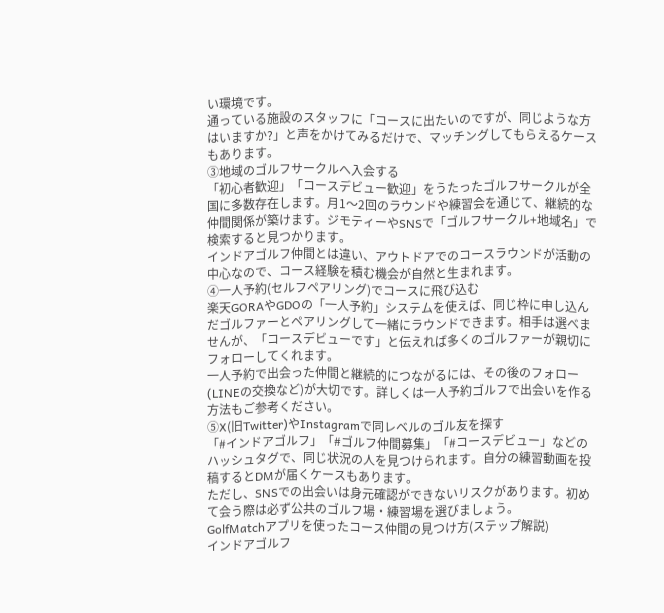い環境です。
通っている施設のスタッフに「コースに出たいのですが、同じような方はいますか?」と声をかけてみるだけで、マッチングしてもらえるケースもあります。
③地域のゴルフサークルへ入会する
「初心者歓迎」「コースデビュー歓迎」をうたったゴルフサークルが全国に多数存在します。月1〜2回のラウンドや練習会を通じて、継続的な仲間関係が築けます。ジモティーやSNSで「ゴルフサークル+地域名」で検索すると見つかります。
インドアゴルフ仲間とは違い、アウトドアでのコースラウンドが活動の中心なので、コース経験を積む機会が自然と生まれます。
④一人予約(セルフペアリング)でコースに飛び込む
楽天GORAやGDOの「一人予約」システムを使えば、同じ枠に申し込んだゴルファーとペアリングして一緒にラウンドできます。相手は選べませんが、「コースデビューです」と伝えれば多くのゴルファーが親切にフォローしてくれます。
一人予約で出会った仲間と継続的につながるには、その後のフォロー(LINEの交換など)が大切です。詳しくは一人予約ゴルフで出会いを作る方法もご参考ください。
⑤X(旧Twitter)やInstagramで同レベルのゴル友を探す
「#インドアゴルフ」「#ゴルフ仲間募集」「#コースデビュー」などのハッシュタグで、同じ状況の人を見つけられます。自分の練習動画を投稿するとDMが届くケースもあります。
ただし、SNSでの出会いは身元確認ができないリスクがあります。初めて会う際は必ず公共のゴルフ場・練習場を選びましょう。
GolfMatchアプリを使ったコース仲間の見つけ方(ステップ解説)
インドアゴルフ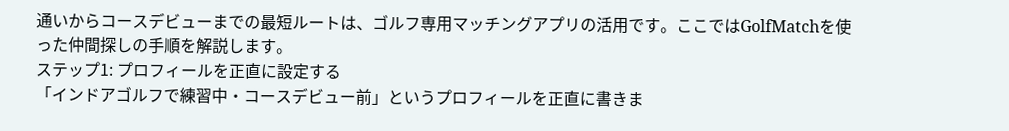通いからコースデビューまでの最短ルートは、ゴルフ専用マッチングアプリの活用です。ここではGolfMatchを使った仲間探しの手順を解説します。
ステップ1: プロフィールを正直に設定する
「インドアゴルフで練習中・コースデビュー前」というプロフィールを正直に書きま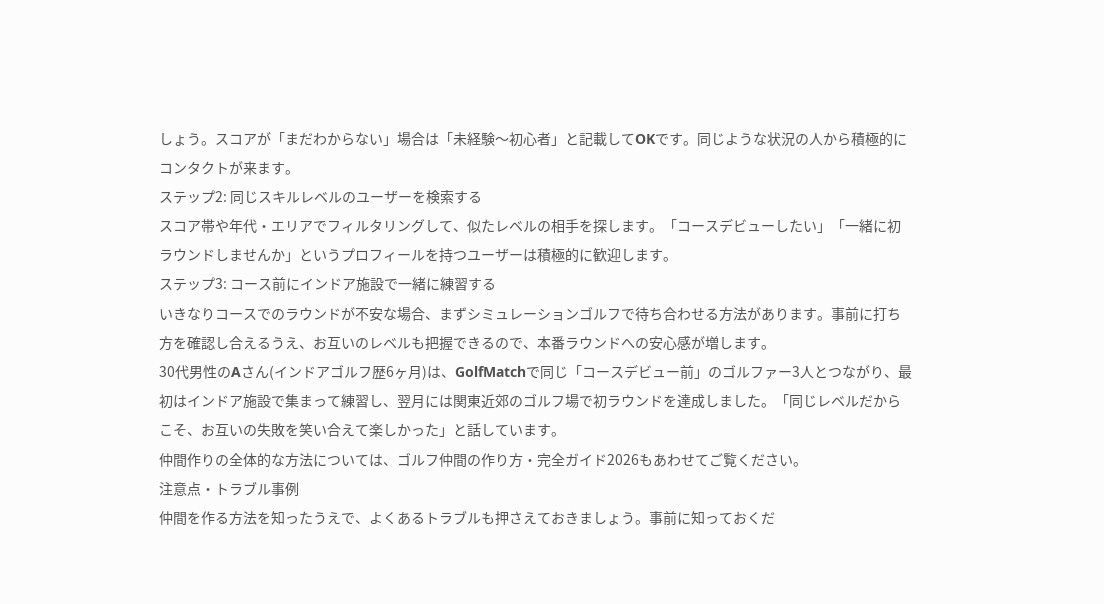しょう。スコアが「まだわからない」場合は「未経験〜初心者」と記載してOKです。同じような状況の人から積極的にコンタクトが来ます。
ステップ2: 同じスキルレベルのユーザーを検索する
スコア帯や年代・エリアでフィルタリングして、似たレベルの相手を探します。「コースデビューしたい」「一緒に初ラウンドしませんか」というプロフィールを持つユーザーは積極的に歓迎します。
ステップ3: コース前にインドア施設で一緒に練習する
いきなりコースでのラウンドが不安な場合、まずシミュレーションゴルフで待ち合わせる方法があります。事前に打ち方を確認し合えるうえ、お互いのレベルも把握できるので、本番ラウンドへの安心感が増します。
30代男性のAさん(インドアゴルフ歴6ヶ月)は、GolfMatchで同じ「コースデビュー前」のゴルファー3人とつながり、最初はインドア施設で集まって練習し、翌月には関東近郊のゴルフ場で初ラウンドを達成しました。「同じレベルだからこそ、お互いの失敗を笑い合えて楽しかった」と話しています。
仲間作りの全体的な方法については、ゴルフ仲間の作り方・完全ガイド2026もあわせてご覧ください。
注意点・トラブル事例
仲間を作る方法を知ったうえで、よくあるトラブルも押さえておきましょう。事前に知っておくだ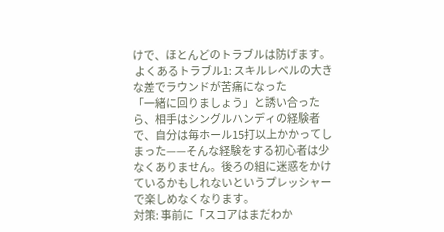けで、ほとんどのトラブルは防げます。
 よくあるトラブル1: スキルレベルの大きな差でラウンドが苦痛になった
「一緒に回りましょう」と誘い合ったら、相手はシングルハンディの経験者で、自分は毎ホール15打以上かかってしまった——そんな経験をする初心者は少なくありません。後ろの組に迷惑をかけているかもしれないというプレッシャーで楽しめなくなります。
対策: 事前に「スコアはまだわか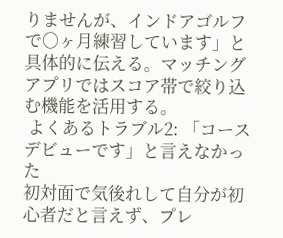りませんが、インドアゴルフで○ヶ月練習しています」と具体的に伝える。マッチングアプリではスコア帯で絞り込む機能を活用する。
 よくあるトラブル2: 「コースデビューです」と言えなかった
初対面で気後れして自分が初心者だと言えず、プレ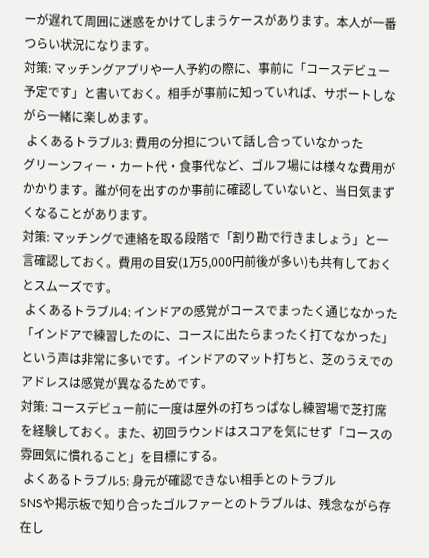ーが遅れて周囲に迷惑をかけてしまうケースがあります。本人が一番つらい状況になります。
対策: マッチングアプリや一人予約の際に、事前に「コースデビュー予定です」と書いておく。相手が事前に知っていれば、サポートしながら一緒に楽しめます。
 よくあるトラブル3: 費用の分担について話し合っていなかった
グリーンフィー・カート代・食事代など、ゴルフ場には様々な費用がかかります。誰が何を出すのか事前に確認していないと、当日気まずくなることがあります。
対策: マッチングで連絡を取る段階で「割り勘で行きましょう」と一言確認しておく。費用の目安(1万5,000円前後が多い)も共有しておくとスムーズです。
 よくあるトラブル4: インドアの感覚がコースでまったく通じなかった
「インドアで練習したのに、コースに出たらまったく打てなかった」という声は非常に多いです。インドアのマット打ちと、芝のうえでのアドレスは感覚が異なるためです。
対策: コースデビュー前に一度は屋外の打ちっぱなし練習場で芝打席を経験しておく。また、初回ラウンドはスコアを気にせず「コースの雰囲気に慣れること」を目標にする。
 よくあるトラブル5: 身元が確認できない相手とのトラブル
SNSや掲示板で知り合ったゴルファーとのトラブルは、残念ながら存在し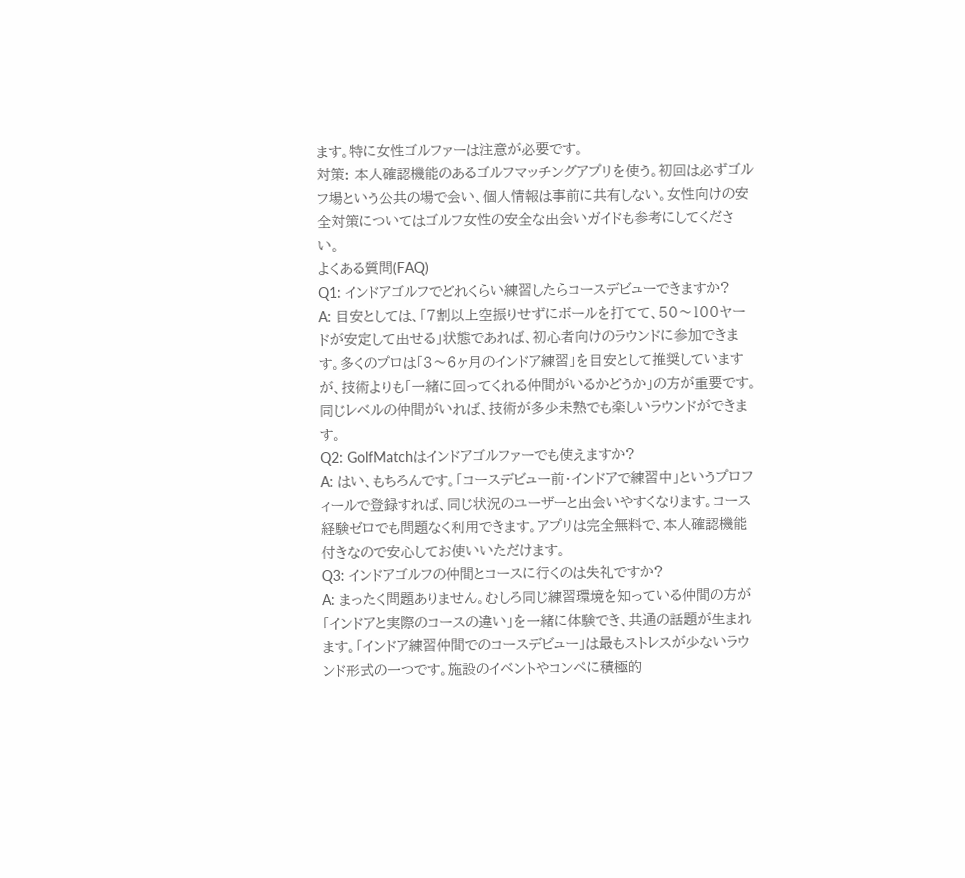ます。特に女性ゴルファーは注意が必要です。
対策: 本人確認機能のあるゴルフマッチングアプリを使う。初回は必ずゴルフ場という公共の場で会い、個人情報は事前に共有しない。女性向けの安全対策についてはゴルフ女性の安全な出会いガイドも参考にしてください。
よくある質問(FAQ)
Q1: インドアゴルフでどれくらい練習したらコースデビューできますか?
A: 目安としては、「7割以上空振りせずにボールを打てて、50〜100ヤードが安定して出せる」状態であれば、初心者向けのラウンドに参加できます。多くのプロは「3〜6ヶ月のインドア練習」を目安として推奨していますが、技術よりも「一緒に回ってくれる仲間がいるかどうか」の方が重要です。同じレベルの仲間がいれば、技術が多少未熟でも楽しいラウンドができます。
Q2: GolfMatchはインドアゴルファーでも使えますか?
A: はい、もちろんです。「コースデビュー前・インドアで練習中」というプロフィールで登録すれば、同じ状況のユーザーと出会いやすくなります。コース経験ゼロでも問題なく利用できます。アプリは完全無料で、本人確認機能付きなので安心してお使いいただけます。
Q3: インドアゴルフの仲間とコースに行くのは失礼ですか?
A: まったく問題ありません。むしろ同じ練習環境を知っている仲間の方が「インドアと実際のコースの違い」を一緒に体験でき、共通の話題が生まれます。「インドア練習仲間でのコースデビュー」は最もストレスが少ないラウンド形式の一つです。施設のイベントやコンペに積極的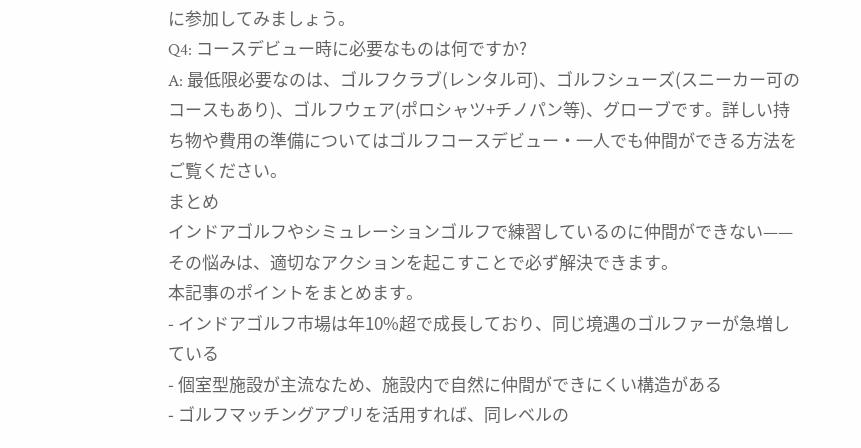に参加してみましょう。
Q4: コースデビュー時に必要なものは何ですか?
A: 最低限必要なのは、ゴルフクラブ(レンタル可)、ゴルフシューズ(スニーカー可のコースもあり)、ゴルフウェア(ポロシャツ+チノパン等)、グローブです。詳しい持ち物や費用の準備についてはゴルフコースデビュー・一人でも仲間ができる方法をご覧ください。
まとめ
インドアゴルフやシミュレーションゴルフで練習しているのに仲間ができない——その悩みは、適切なアクションを起こすことで必ず解決できます。
本記事のポイントをまとめます。
- インドアゴルフ市場は年10%超で成長しており、同じ境遇のゴルファーが急増している
- 個室型施設が主流なため、施設内で自然に仲間ができにくい構造がある
- ゴルフマッチングアプリを活用すれば、同レベルの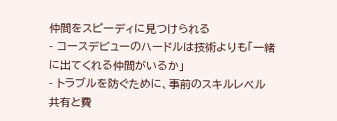仲間をスピーディに見つけられる
- コースデビューのハードルは技術よりも「一緒に出てくれる仲間がいるか」
- トラブルを防ぐために、事前のスキルレベル共有と費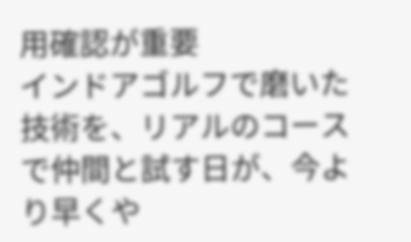用確認が重要
インドアゴルフで磨いた技術を、リアルのコースで仲間と試す日が、今より早くや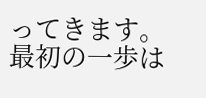ってきます。
最初の一歩は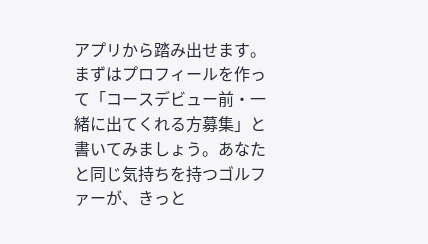アプリから踏み出せます。まずはプロフィールを作って「コースデビュー前・一緒に出てくれる方募集」と書いてみましょう。あなたと同じ気持ちを持つゴルファーが、きっと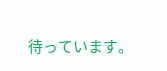待っています。